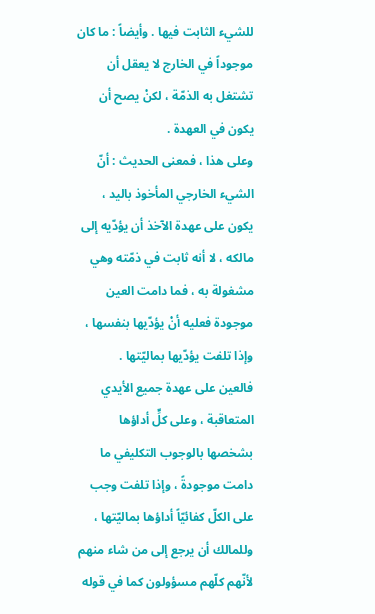للشيء الثابت فيها . وأيضاً : ما كان موجوداً في الخارج لا يعقل أن تشتغل به الذمّة ، لكنْ يصح أن يكون في العهدة .
وعلى هذا ، فمعنى الحديث : أنّ الشيء الخارجي المأخوذ باليد ، يكون على عهدة الآخذ أن يؤدّيه إلى مالكه ، لا أنه ثابت في ذمّته وهي مشغولة به ، فما دامت العين موجودة فعليه أنْ يؤدّيها بنفسها ، وإذا تلفت يؤدّيها بماليّتها .
فالعين على عهدة جميع الأيدي المتعاقبة ، وعلى كلٍّ أداؤها بشخصها بالوجوب التكليفي ما دامت موجودةً ، وإذا تلفت وجب على الكلّ كفائيّاً أداؤها بماليّتها ، وللمالك أن يرجع إلى من شاء منهم لأنّهم كلّهم مسؤولون كما في قوله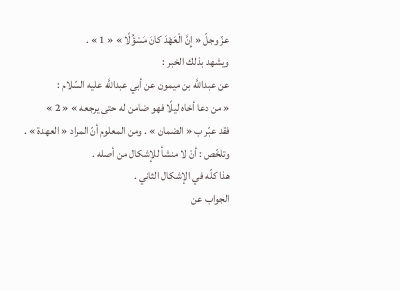عزّ وجلّ « إِنَّ الْعَهْدَ كانَ مَسْؤُلًا » « 1 » .
ويشهد بذلك الخبر :
عن عبداللَّه بن ميمون عن أبي عبداللَّه عليه السّلام :
« من دعا أخاه ليلًا فهو ضامن له حتى يرجعه » « 2 »
فقد عبّر ب « الضمان » . ومن المعلوم أنّ المراد « العهدة » .
وتلخّص : أنْ لا منشأ للإشكال من أصله .
هذا كلّه في الإشكال الثاني .
الجواب عن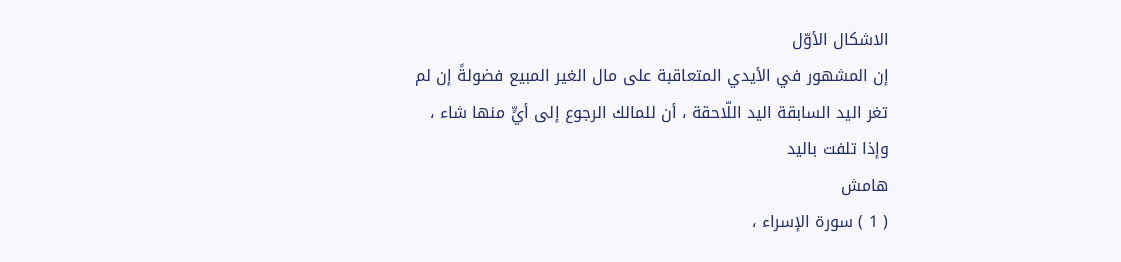الاشكال الأوّل
إن المشهور في الأيدي المتعاقبة على مال الغير المبيع فضولةً إن لم تغر اليد السابقة اليد اللّاحقة ، أن للمالك الرجوع إلى أيٍّ منها شاء ، وإذا تلفت باليد
هامش
( 1 ) سورة الإسراء ،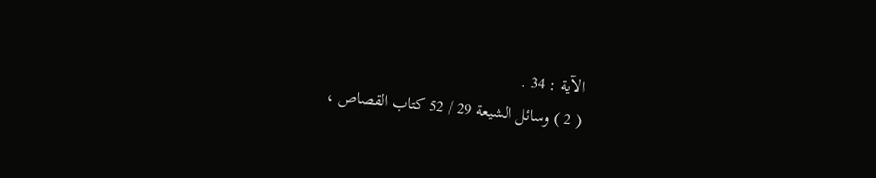الآية : 34 .
( 2 ) وسائل الشيعة 29 / 52 كتاب القصاص ،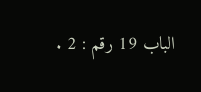الباب 19 رقم : 2 .